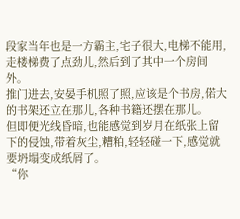段家当年也是一方霸主,宅子很大,电梯不能用,走楼梯费了点劲儿,然后到了其中一个房间外。
推门进去,安晏手机照了照,应该是个书房,偌大的书架还立在那儿,各种书籍还摆在那儿。
但即便光线昏暗,也能感觉到岁月在纸张上留下的侵蚀,带着灰尘,糟粕,轻轻碰一下,感觉就要坍塌变成纸屑了。
“你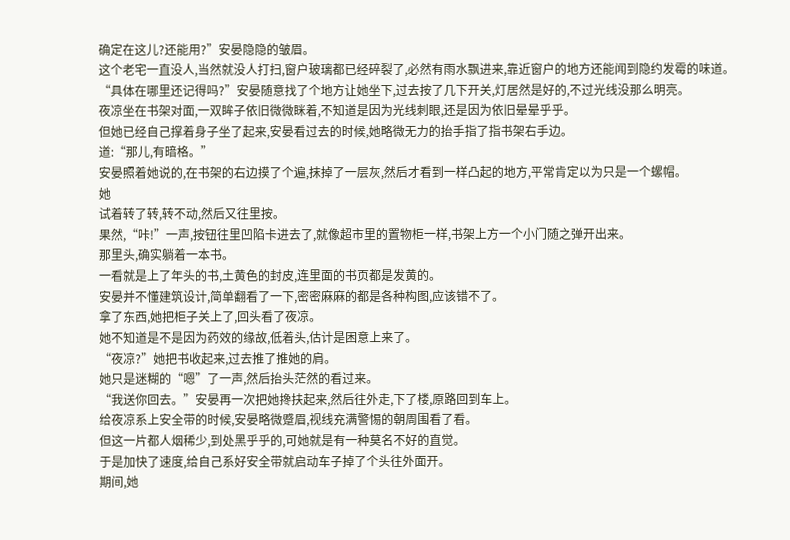确定在这儿?还能用?”安晏隐隐的皱眉。
这个老宅一直没人,当然就没人打扫,窗户玻璃都已经碎裂了,必然有雨水飘进来,靠近窗户的地方还能闻到隐约发霉的味道。
“具体在哪里还记得吗?”安晏随意找了个地方让她坐下,过去按了几下开关,灯居然是好的,不过光线没那么明亮。
夜凉坐在书架对面,一双眸子依旧微微眯着,不知道是因为光线刺眼,还是因为依旧晕晕乎乎。
但她已经自己撑着身子坐了起来,安晏看过去的时候,她略微无力的抬手指了指书架右手边。
道:“那儿,有暗格。”
安晏照着她说的,在书架的右边摸了个遍,抹掉了一层灰,然后才看到一样凸起的地方,平常肯定以为只是一个螺帽。
她
试着转了转,转不动,然后又往里按。
果然,“咔!”一声,按钮往里凹陷卡进去了,就像超市里的置物柜一样,书架上方一个小门随之弹开出来。
那里头,确实躺着一本书。
一看就是上了年头的书,土黄色的封皮,连里面的书页都是发黄的。
安晏并不懂建筑设计,简单翻看了一下,密密麻麻的都是各种构图,应该错不了。
拿了东西,她把柜子关上了,回头看了夜凉。
她不知道是不是因为药效的缘故,低着头,估计是困意上来了。
“夜凉?”她把书收起来,过去推了推她的肩。
她只是迷糊的“嗯”了一声,然后抬头茫然的看过来。
“我送你回去。”安晏再一次把她搀扶起来,然后往外走,下了楼,原路回到车上。
给夜凉系上安全带的时候,安晏略微蹙眉,视线充满警惕的朝周围看了看。
但这一片都人烟稀少,到处黑乎乎的,可她就是有一种莫名不好的直觉。
于是加快了速度,给自己系好安全带就启动车子掉了个头往外面开。
期间,她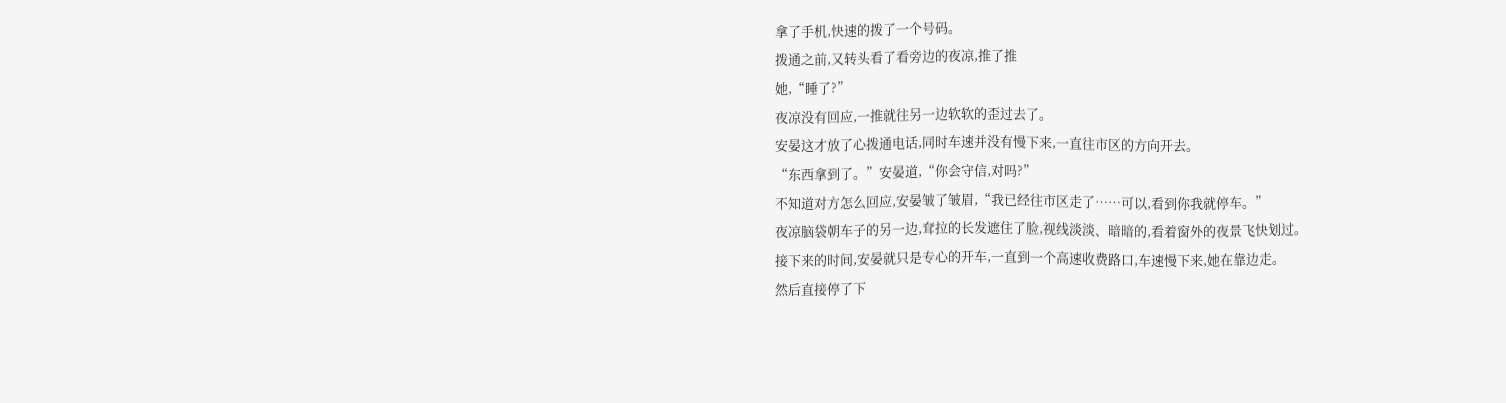拿了手机,快速的拨了一个号码。
拨通之前,又转头看了看旁边的夜凉,推了推
她,“睡了?”
夜凉没有回应,一推就往另一边软软的歪过去了。
安晏这才放了心拨通电话,同时车速并没有慢下来,一直往市区的方向开去。
“东西拿到了。”安晏道,“你会守信,对吗?”
不知道对方怎么回应,安晏皱了皱眉,“我已经往市区走了……可以,看到你我就停车。”
夜凉脑袋朝车子的另一边,耷拉的长发遮住了脸,视线淡淡、暗暗的,看着窗外的夜景飞快划过。
接下来的时间,安晏就只是专心的开车,一直到一个高速收费路口,车速慢下来,她在靠边走。
然后直接停了下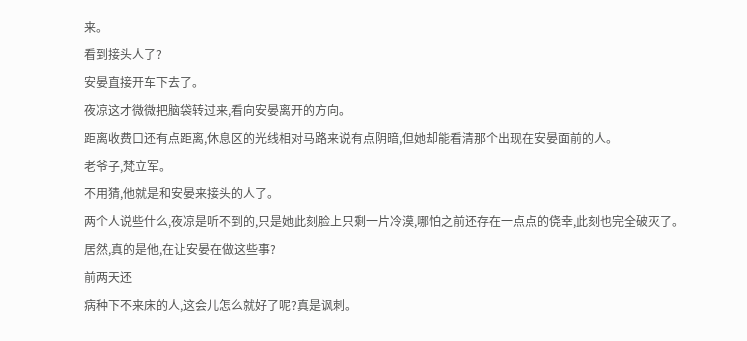来。
看到接头人了?
安晏直接开车下去了。
夜凉这才微微把脑袋转过来,看向安晏离开的方向。
距离收费口还有点距离,休息区的光线相对马路来说有点阴暗,但她却能看清那个出现在安晏面前的人。
老爷子,梵立军。
不用猜,他就是和安晏来接头的人了。
两个人说些什么,夜凉是听不到的,只是她此刻脸上只剩一片冷漠,哪怕之前还存在一点点的侥幸,此刻也完全破灭了。
居然,真的是他,在让安晏在做这些事?
前两天还
病种下不来床的人,这会儿怎么就好了呢?真是讽刺。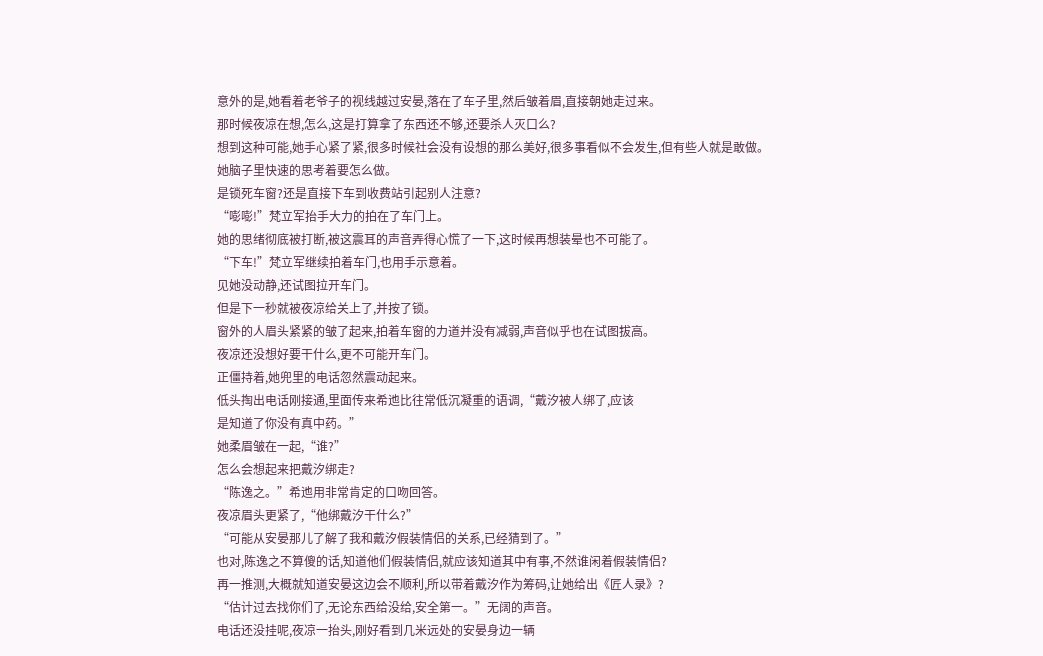意外的是,她看着老爷子的视线越过安晏,落在了车子里,然后皱着眉,直接朝她走过来。
那时候夜凉在想,怎么,这是打算拿了东西还不够,还要杀人灭口么?
想到这种可能,她手心紧了紧,很多时候社会没有设想的那么美好,很多事看似不会发生,但有些人就是敢做。
她脑子里快速的思考着要怎么做。
是锁死车窗?还是直接下车到收费站引起别人注意?
“嘭嘭!”梵立军抬手大力的拍在了车门上。
她的思绪彻底被打断,被这震耳的声音弄得心慌了一下,这时候再想装晕也不可能了。
“下车!”梵立军继续拍着车门,也用手示意着。
见她没动静,还试图拉开车门。
但是下一秒就被夜凉给关上了,并按了锁。
窗外的人眉头紧紧的皱了起来,拍着车窗的力道并没有减弱,声音似乎也在试图拔高。
夜凉还没想好要干什么,更不可能开车门。
正僵持着,她兜里的电话忽然震动起来。
低头掏出电话刚接通,里面传来希迆比往常低沉凝重的语调,“戴汐被人绑了,应该
是知道了你没有真中药。”
她柔眉皱在一起,“谁?”
怎么会想起来把戴汐绑走?
“陈逸之。”希迆用非常肯定的口吻回答。
夜凉眉头更紧了,“他绑戴汐干什么?”
“可能从安晏那儿了解了我和戴汐假装情侣的关系,已经猜到了。”
也对,陈逸之不算傻的话,知道他们假装情侣,就应该知道其中有事,不然谁闲着假装情侣?
再一推测,大概就知道安晏这边会不顺利,所以带着戴汐作为筹码,让她给出《匠人录》?
“估计过去找你们了,无论东西给没给,安全第一。”无阔的声音。
电话还没挂呢,夜凉一抬头,刚好看到几米远处的安晏身边一辆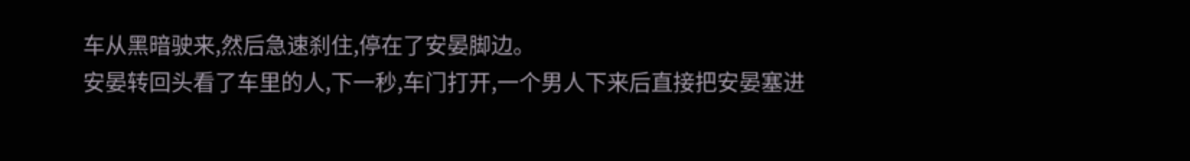车从黑暗驶来,然后急速刹住,停在了安晏脚边。
安晏转回头看了车里的人,下一秒,车门打开,一个男人下来后直接把安晏塞进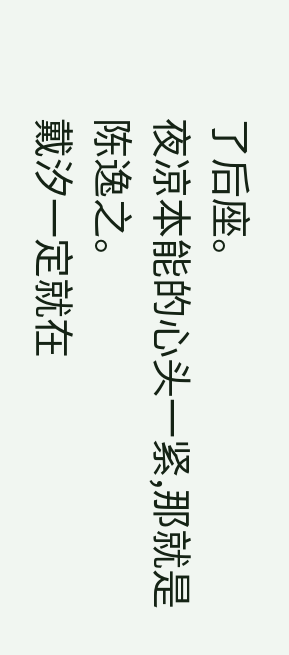了后座。
夜凉本能的心头一紧,那就是陈逸之。
戴汐一定就在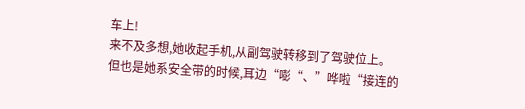车上!
来不及多想,她收起手机,从副驾驶转移到了驾驶位上。
但也是她系安全带的时候,耳边“嘭“、”哗啦“接连的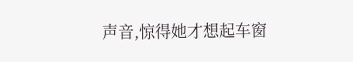声音,惊得她才想起车窗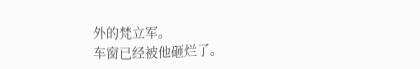外的梵立军。
车窗已经被他砸烂了。